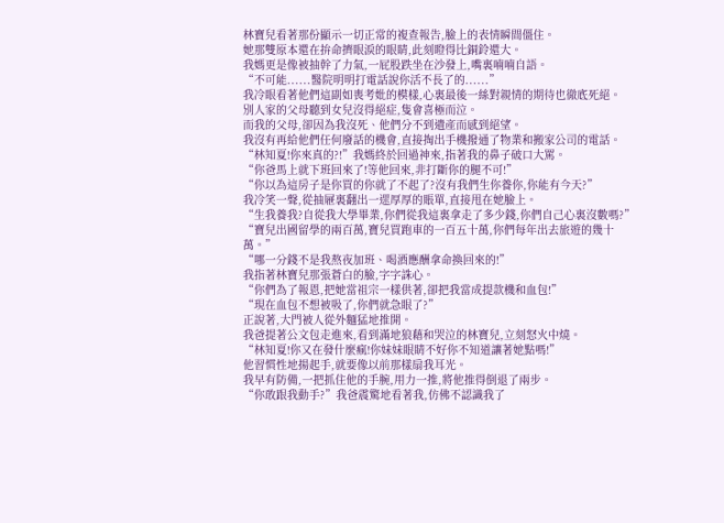林寶兒看著那份顯示一切正常的複查報告,臉上的表情瞬間僵住。
她那雙原本還在拚命擠眼淚的眼睛,此刻瞪得比銅鈴還大。
我媽更是像被抽幹了力氣,一屁股跌坐在沙發上,嘴裏喃喃自語。
“不可能......醫院明明打電話說你活不長了的......”
我冷眼看著他們這副如喪考妣的模樣,心裏最後一絲對親情的期待也徹底死絕。
別人家的父母聽到女兒沒得絕症,隻會喜極而泣。
而我的父母,卻因為我沒死、他們分不到遺產而感到絕望。
我沒有再給他們任何廢話的機會,直接掏出手機撥通了物業和搬家公司的電話。
“林知夏!你來真的?!”我媽終於回過神來,指著我的鼻子破口大罵。
“你爸馬上就下班回來了!等他回來,非打斷你的腿不可!”
“你以為這房子是你買的你就了不起了?沒有我們生你養你,你能有今天?”
我冷笑一聲,從抽屜裏翻出一遝厚厚的賬單,直接甩在她臉上。
“生我養我?自從我大學畢業,你們從我這裏拿走了多少錢,你們自己心裏沒數嗎?”
“寶兒出國留學的兩百萬,寶兒買跑車的一百五十萬,你們每年出去旅遊的幾十萬。”
“哪一分錢不是我熬夜加班、喝酒應酬拿命換回來的!”
我指著林寶兒那張蒼白的臉,字字誅心。
“你們為了報恩,把她當祖宗一樣供著,卻把我當成提款機和血包!”
“現在血包不想被吸了,你們就急眼了?”
正說著,大門被人從外麵猛地推開。
我爸提著公文包走進來,看到滿地狼藉和哭泣的林寶兒,立刻怒火中燒。
“林知夏!你又在發什麼瘋!你妹妹眼睛不好你不知道讓著她點嗎!”
他習慣性地揚起手,就要像以前那樣扇我耳光。
我早有防備,一把抓住他的手腕,用力一推,將他推得倒退了兩步。
“你敢跟我動手?”我爸震驚地看著我,仿佛不認識我了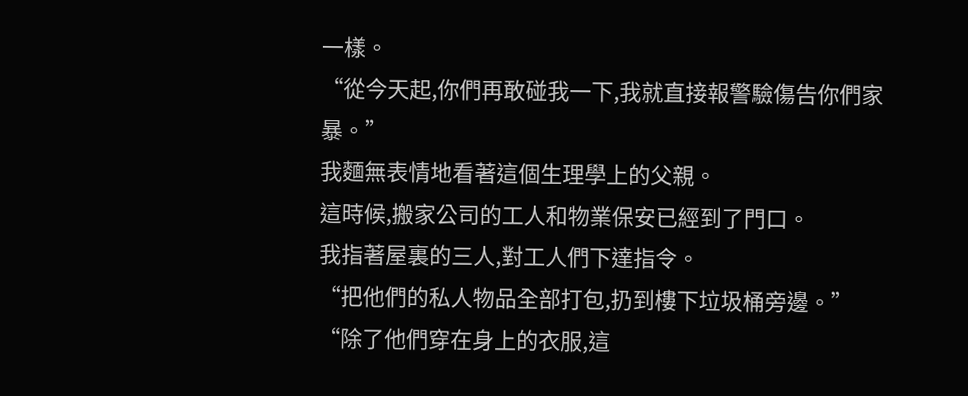一樣。
“從今天起,你們再敢碰我一下,我就直接報警驗傷告你們家暴。”
我麵無表情地看著這個生理學上的父親。
這時候,搬家公司的工人和物業保安已經到了門口。
我指著屋裏的三人,對工人們下達指令。
“把他們的私人物品全部打包,扔到樓下垃圾桶旁邊。”
“除了他們穿在身上的衣服,這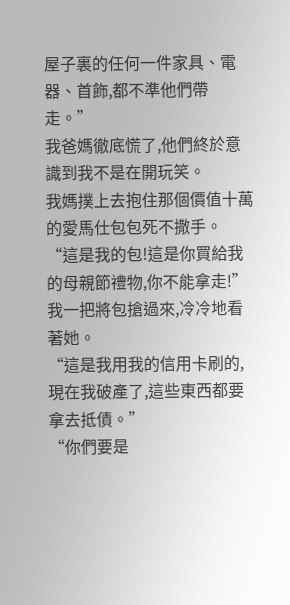屋子裏的任何一件家具、電器、首飾,都不準他們帶走。”
我爸媽徹底慌了,他們終於意識到我不是在開玩笑。
我媽撲上去抱住那個價值十萬的愛馬仕包包死不撒手。
“這是我的包!這是你買給我的母親節禮物,你不能拿走!”
我一把將包搶過來,冷冷地看著她。
“這是我用我的信用卡刷的,現在我破產了,這些東西都要拿去抵債。”
“你們要是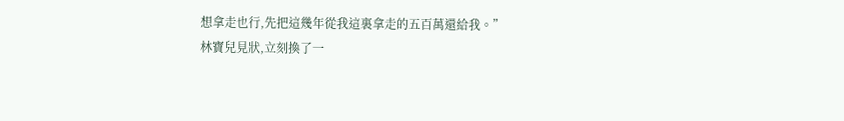想拿走也行,先把這幾年從我這裏拿走的五百萬還給我。”
林寶兒見狀,立刻換了一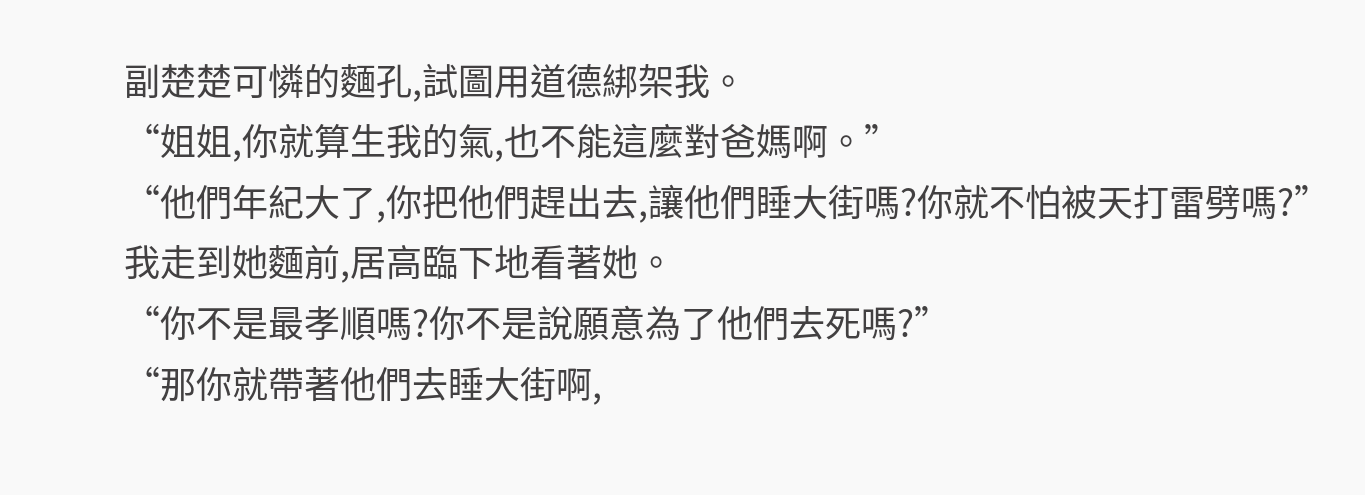副楚楚可憐的麵孔,試圖用道德綁架我。
“姐姐,你就算生我的氣,也不能這麼對爸媽啊。”
“他們年紀大了,你把他們趕出去,讓他們睡大街嗎?你就不怕被天打雷劈嗎?”
我走到她麵前,居高臨下地看著她。
“你不是最孝順嗎?你不是說願意為了他們去死嗎?”
“那你就帶著他們去睡大街啊,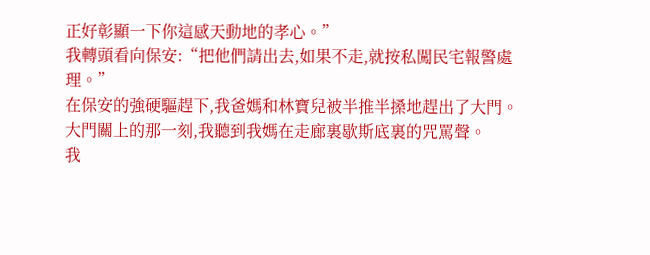正好彰顯一下你這感天動地的孝心。”
我轉頭看向保安:“把他們請出去,如果不走,就按私闖民宅報警處理。”
在保安的強硬驅趕下,我爸媽和林寶兒被半推半搡地趕出了大門。
大門關上的那一刻,我聽到我媽在走廊裏歇斯底裏的咒罵聲。
我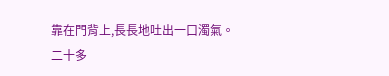靠在門背上,長長地吐出一口濁氣。
二十多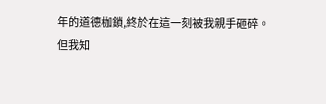年的道德枷鎖,終於在這一刻被我親手砸碎。
但我知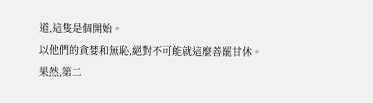道,這隻是個開始。
以他們的貪婪和無恥,絕對不可能就這麼善罷甘休。
果然,第二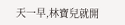天一早,林寶兒就開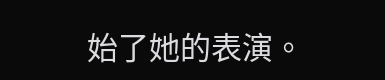始了她的表演。